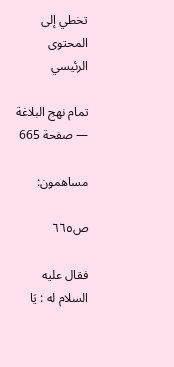تخطي إلى المحتوى الرئيسي

تمام نهج البلاغة — صفحة 665

مساهمون:

ص٦٦٥

فقال عليه السلام له : يَا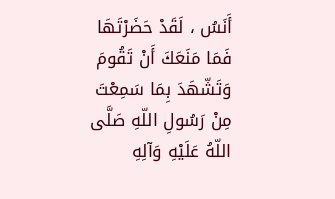أَنَسُ ، لَقَدْ حَضَرْتَهَا فَمَا مَنَعَكَ أَنْ تَقُومَ وَتَشّهَدَ بِمَا سَمِعْتَ مِنْ رَسُولِ اللّهِ صَلَّى اللّهُ عَلَيْهِ وَآلِهِ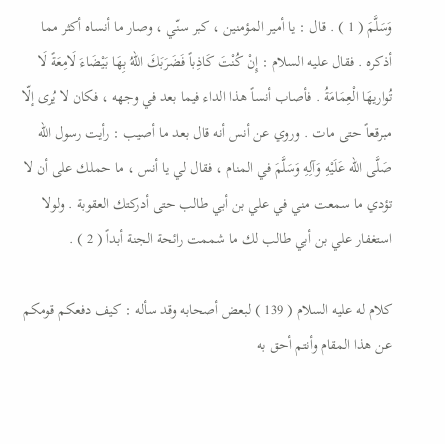وَسَلَّمَ ( 1 ) . قال : يا أمير المؤمنين ، كبر سنّي ، وصار ما أنساه أكثر مما أذكره . فقال عليه السلام : إِنْ كُنْتَ كَاذِباً فَضَرَبَكَ اللّهُ بِهَا بَيْضَاءَ لَامِعَةً لَا تُواريهَا الْعِمَامَةُ . فأصاب أنساً هذا الداء فيما بعد في وجهه ، فكان لا يُرى إلّا مبرقعاً حتى مات . وروي عن أنس أنه قال بعد ما أصيب : رأيت رسول الله صَلَّى اللّه عَلَيْهِ وَآلِهِ وَسَلَّمَ في المنام ، فقال لي يا أنس ، ما حملك على أن لا تؤدي ما سمعت مني في علي بن أبي طالب حتى أدركتك العقوبة . ولولا استغفار علي بن أبي طالب لك ما شممت رائحة الجنة أبداً ( 2 ) .

كلام له عليه السلام ( 139 ) لبعض أصحابه وقد سأله : كيف دفعكم قومكم عن هذا المقام وأنتم أحق به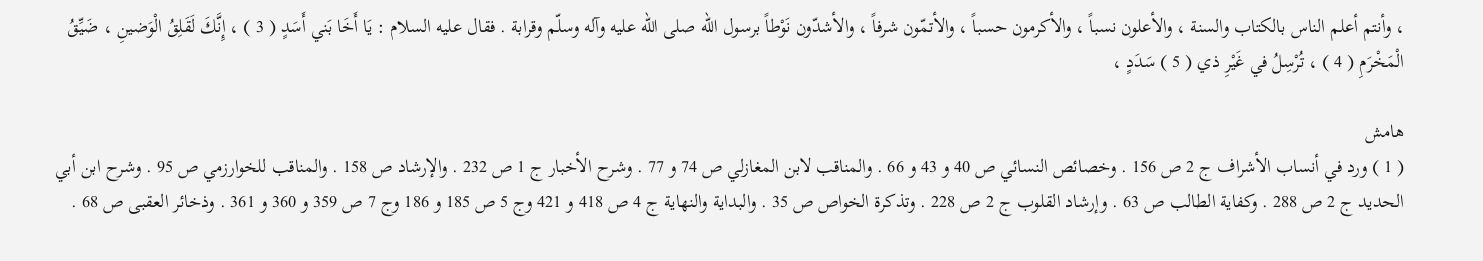، وأنتم أعلم الناس بالكتاب والسنة ، والأعلون نسباً ، والأكرمون حسباً ، والأتمّون شرفاً ، والأشدّون نَوْطاً برسول اللّه صلى اللّه عليه وآله وسلّم وقرابة . فقال عليه السلام : يَا أَخَا بَني أَسَدٍ ( 3 ) ، إِنَّكَ لَقَلِقُ الْوَضينِ ، ضَيِّقُ الْمَخْرَمِ ( 4 ) ، تُرْسِلُ في غَيْرِ ذي ( 5 ) سَدَدٍ ،

هامش
( 1 ) ورد في أنساب الأشراف ج 2 ص 156 . وخصائص النسائي ص 40 و 43 و 66 . والمناقب لابن المغازلي ص 74 و 77 . وشرح الأخبار ج 1 ص 232 . والإرشاد ص 158 . والمناقب للخوارزمي ص 95 . وشرح ابن أبي الحديد ج 2 ص 288 . وكفاية الطالب ص 63 . وإرشاد القلوب ج 2 ص 228 . وتذكرة الخواص ص 35 . والبداية والنهاية ج 4 ص 418 و 421 وج 5 ص 185 و 186 وج 7 ص 359 و 360 و 361 . وذخائر العقبى ص 68 .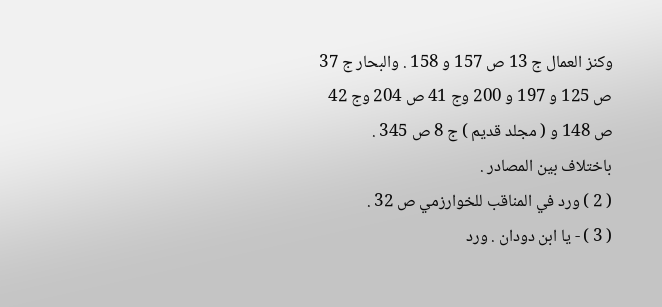وكنز العمال ج 13 ص 157 و 158 . والبحار ج 37 ص 125 و 197 و 200 وج 41 ص 204 وج 42 ص 148 و ( مجلد قديم ) ج 8 ص 345 . باختلاف بين المصادر .
( 2 ) ورد في المناقب للخوارزمي ص 32 .
( 3 ) - يا ابن دودان . ورد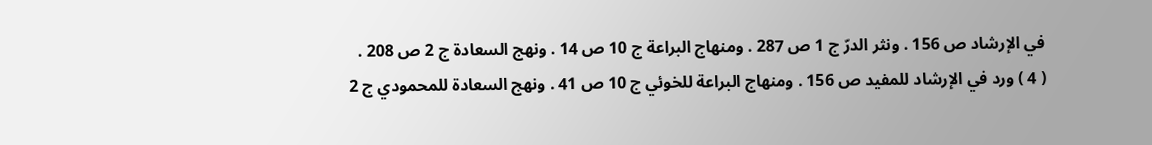في الإرشاد ص 156 . ونثر الدرّ ج 1 ص 287 . ومنهاج البراعة ج 10 ص 14 . ونهج السعادة ج 2 ص 208 .
( 4 ) ورد في الإرشاد للمفيد ص 156 . ومنهاج البراعة للخوئي ج 10 ص 41 . ونهج السعادة للمحمودي ج 2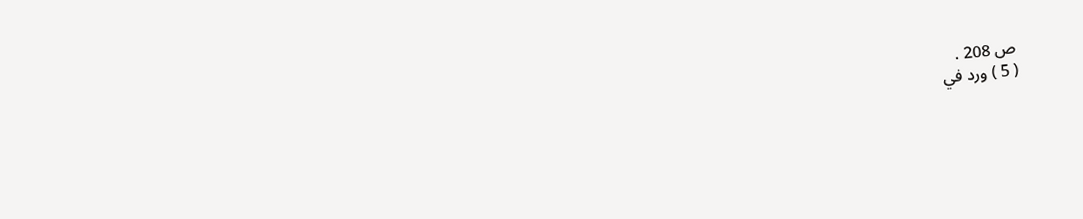ص 208 .
( 5 ) ورد في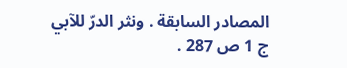المصادر السابقة . ونثر الدرّ للآبي ج 1 ص 287 .